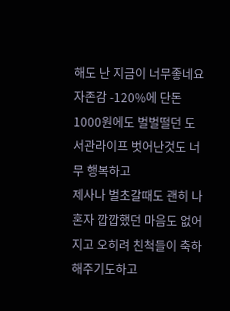해도 난 지금이 너무좋네요
자존감 -120%에 단돈 1000원에도 벌벌떨던 도서관라이프 벗어난것도 너무 행복하고
제사나 벌초갈때도 괜히 나 혼자 깝깝했던 마음도 없어지고 오히려 친척들이 축하해주기도하고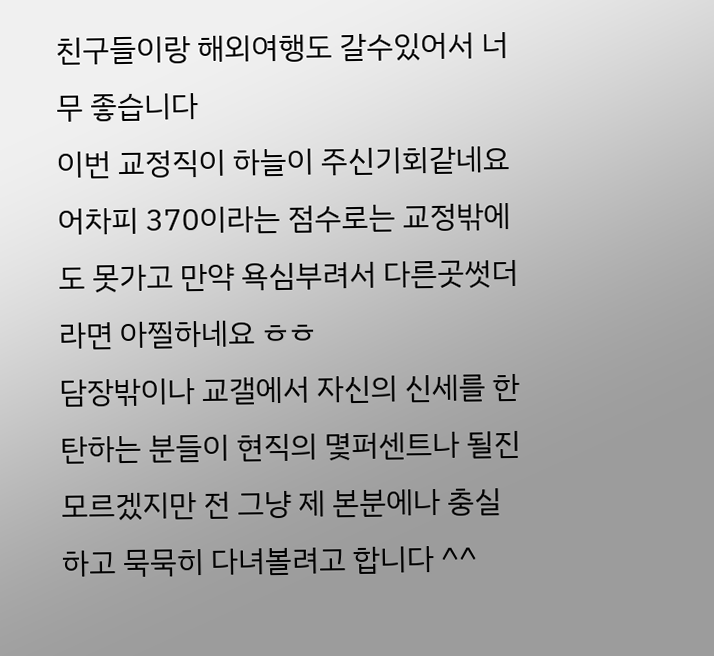친구들이랑 해외여행도 갈수있어서 너무 좋습니다
이번 교정직이 하늘이 주신기회같네요 어차피 370이라는 점수로는 교정밖에도 못가고 만약 욕심부려서 다른곳썻더라면 아찔하네요 ㅎㅎ
담장밖이나 교갤에서 자신의 신세를 한탄하는 분들이 현직의 몇퍼센트나 될진 모르겠지만 전 그냥 제 본분에나 충실하고 묵묵히 다녀볼려고 합니다 ^^